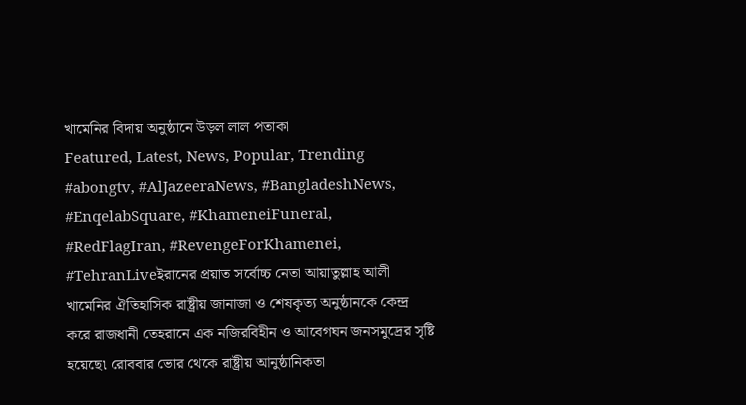খামেনির বিদায় অনুষ্ঠানে উড়ল লাল পতাকা
Featured, Latest, News, Popular, Trending #abongtv, #AlJazeeraNews, #BangladeshNews, #EnqelabSquare, #KhameneiFuneral, #RedFlagIran, #RevengeForKhamenei, #TehranLiveইরানের প্রয়াত সর্বোচ্চ নেতা আয়াতুল্লাহ আলী খামেনির ঐতিহাসিক রাষ্ট্রীয় জানাজা ও শেষকৃত্য অনুষ্ঠানকে কেন্দ্র করে রাজধানী তেহরানে এক নজিরবিহীন ও আবেগঘন জনসমুদ্রের সৃষ্টি হয়েছে৷ রোববার ভোর থেকে রাষ্ট্রীয় আনুষ্ঠানিকতা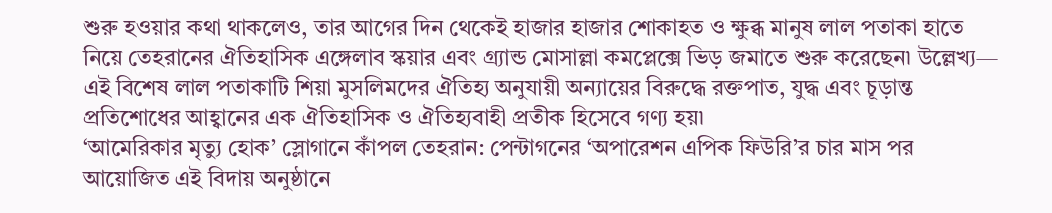শুরু হওয়ার কথা থাকলেও, তার আগের দিন থেকেই হাজার হাজার শোকাহত ও ক্ষুব্ধ মানুষ লাল পতাকা হাতে নিয়ে তেহরানের ঐতিহাসিক এঙ্গেলাব স্কয়ার এবং গ্র্যান্ড মোসাল্লা কমপ্লেক্সে ভিড় জমাতে শুরু করেছেন৷ উল্লেখ্য— এই বিশেষ লাল পতাকাটি শিয়া মুসলিমদের ঐতিহ্য অনুযায়ী অন্যায়ের বিরুদ্ধে রক্তপাত, যুদ্ধ এবং চূড়ান্ত প্রতিশোধের আহ্বানের এক ঐতিহাসিক ও ঐতিহ্যবাহী প্রতীক হিসেবে গণ্য হয়৷
‘আমেরিকার মৃত্যু হোক’ স্লোগানে কাঁপল তেহরান: পেন্টাগনের ‘অপারেশন এপিক ফিউরি’র চার মাস পর আয়োজিত এই বিদায় অনুষ্ঠানে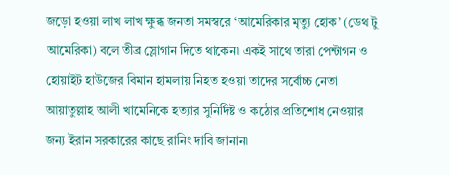জড়ো হওয়া লাখ লাখ ক্ষুব্ধ জনতা সমস্বরে ‘আমেরিকার মৃত্যু হোক’ (ডেথ টু আমেরিকা) বলে তীব্র স্লোগান দিতে থাকেন৷ একই সাথে তারা পেন্টাগন ও হোয়াইট হাউজের বিমান হামলায় নিহত হওয়া তাদের সর্বোচ্চ নেতা আয়াতুল্লাহ আলী খামেনিকে হত্যার সুনির্দিষ্ট ও কঠোর প্রতিশোধ নেওয়ার জন্য ইরান সরকারের কাছে রানিং দাবি জানান৷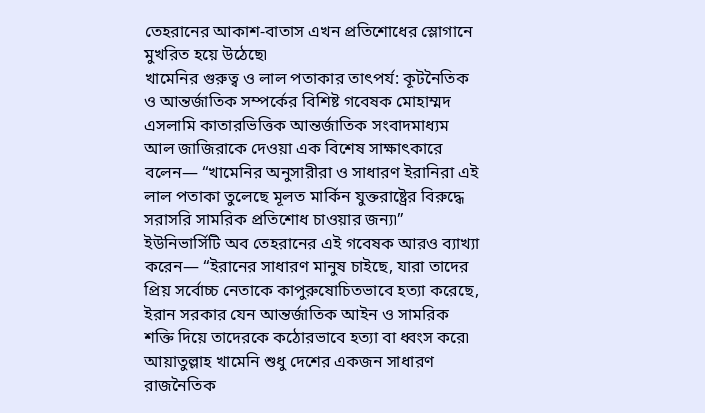তেহরানের আকাশ-বাতাস এখন প্রতিশোধের স্লোগানে মুখরিত হয়ে উঠেছে৷
খামেনির গুরুত্ব ও লাল পতাকার তাৎপর্য: কূটনৈতিক ও আন্তর্জাতিক সম্পর্কের বিশিষ্ট গবেষক মোহাম্মদ এসলামি কাতারভিত্তিক আন্তর্জাতিক সংবাদমাধ্যম আল জাজিরাকে দেওয়া এক বিশেষ সাক্ষাৎকারে বলেন— “খামেনির অনুসারীরা ও সাধারণ ইরানিরা এই লাল পতাকা তুলেছে মূলত মার্কিন যুক্তরাষ্ট্রের বিরুদ্ধে সরাসরি সামরিক প্রতিশোধ চাওয়ার জন্য৷”
ইউনিভার্সিটি অব তেহরানের এই গবেষক আরও ব্যাখ্যা করেন— “ইরানের সাধারণ মানুষ চাইছে, যারা তাদের প্রিয় সর্বোচ্চ নেতাকে কাপুরুষোচিতভাবে হত্যা করেছে, ইরান সরকার যেন আন্তর্জাতিক আইন ও সামরিক শক্তি দিয়ে তাদেরকে কঠোরভাবে হত্যা বা ধ্বংস করে৷ আয়াতুল্লাহ খামেনি শুধু দেশের একজন সাধারণ রাজনৈতিক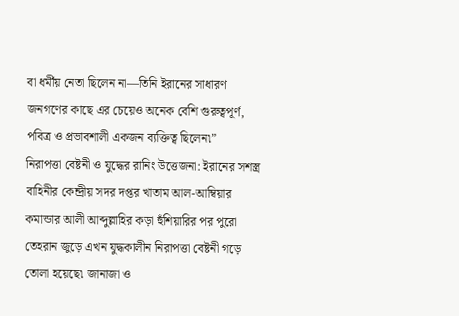বা ধর্মীয় নেতা ছিলেন না—তিনি ইরানের সাধারণ জনগণের কাছে এর চেয়েও অনেক বেশি গুরুত্বপূর্ণ, পবিত্র ও প্রভাবশালী একজন ব্যক্তিত্ব ছিলেন৷”
নিরাপত্তা বেষ্টনী ও যুদ্ধের রানিং উত্তেজনা: ইরানের সশস্ত্র বাহিনীর কেন্দ্রীয় সদর দপ্তর খাতাম আল-আম্বিয়ার কমান্ডার আলী আব্দুল্লাহির কড়া হুঁশিয়ারির পর পুরো তেহরান জুড়ে এখন যুদ্ধকালীন নিরাপত্তা বেষ্টনী গড়ে তোলা হয়েছে৷ জানাজা ও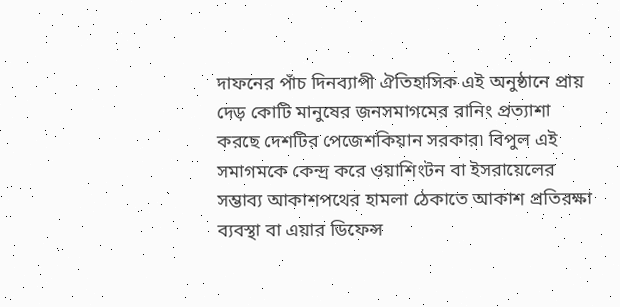দাফনের পাঁচ দিনব্যাপী ঐতিহাসিক এই অনুষ্ঠানে প্রায় দেড় কোটি মানুষের জনসমাগমের রানিং প্রত্যাশা করছে দেশটির পেজেশকিয়ান সরকার৷ বিপুল এই সমাগমকে কেন্দ্র করে ওয়াশিংটন বা ইসরায়েলের সম্ভাব্য আকাশপথের হামলা ঠেকাতে আকাশ প্রতিরক্ষা ব্যবস্থা বা এয়ার ডিফেন্স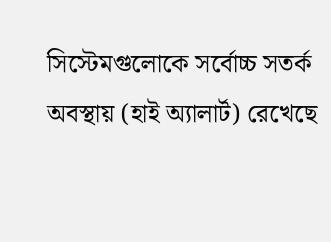সিস্টেমগুলোকে সর্বোচ্চ সতর্ক অবস্থায় (হাই অ্যালার্ট) রেখেছে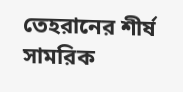তেহরানের শীর্ষ সামরিক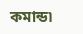কমান্ড৷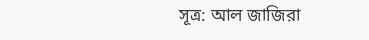সূত্র: আল জাজিরা